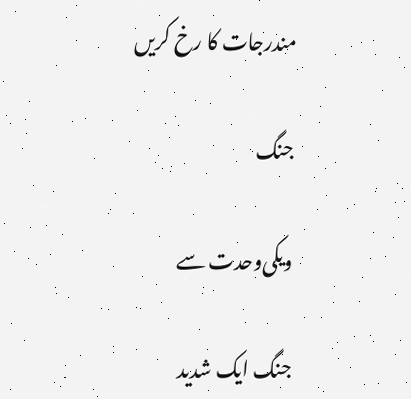مندرجات کا رخ کریں

جنگ

ویکی‌وحدت سے

جنگ ایک شدید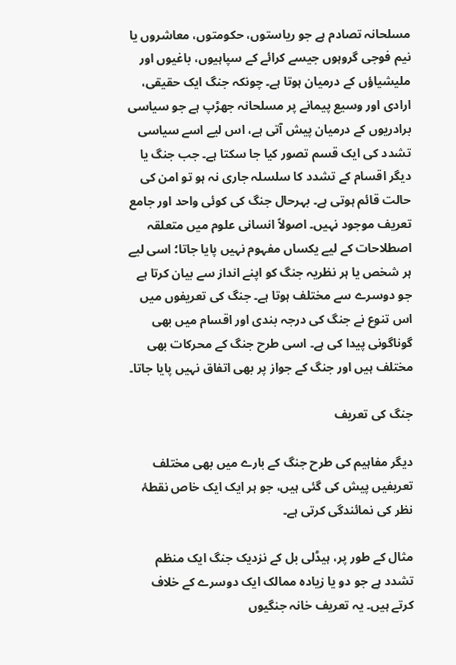مسلحانہ تصادم ہے جو ریاستوں، حکومتوں، معاشروں یا نیم فوجی گروہوں جیسے کرائے کے سپاہیوں، باغیوں اور ملیشیاؤں کے درمیان ہوتا ہے۔ چونکہ جنگ ایک حقیقی، ارادی اور وسیع پیمانے پر مسلحانہ جھڑپ ہے جو سیاسی برادریوں کے درمیان پیش آتی ہے، اس لیے اسے سیاسی تشدد کی ایک قسم تصور کیا جا سکتا ہے۔ جب جنگ یا دیگر اقسام کے تشدد کا سلسلہ جاری نہ ہو تو امن کی حالت قائم ہوتی ہے۔ بہرحال جنگ کی کوئی واحد اور جامع تعریف موجود نہیں۔ اصولاً انسانی علوم میں متعلقہ اصطلاحات کے لیے یکساں مفہوم نہیں پایا جاتا؛ اسی لیے ہر شخص یا ہر نظریہ جنگ کو اپنے انداز سے بیان کرتا ہے جو دوسرے سے مختلف ہوتا ہے۔ جنگ کی تعریفوں میں اس تنوع نے جنگ کی درجہ بندی اور اقسام میں بھی گوناگونی پیدا کی ہے۔ اسی طرح جنگ کے محرکات بھی مختلف ہیں اور جنگ کے جواز پر بھی اتفاق نہیں پایا جاتا۔

جنگ کی تعریف

دیگر مفاہیم کی طرح جنگ کے بارے میں بھی مختلف تعریفیں پیش کی گئی ہیں، جو ہر ایک ایک خاص نقطۂ نظر کی نمائندگی کرتی ہے۔

مثال کے طور پر، ہیڈلی بل کے نزدیک جنگ ایک منظم تشدد ہے جو دو یا زیادہ ممالک ایک دوسرے کے خلاف کرتے ہیں۔ یہ تعریف خانہ جنگیوں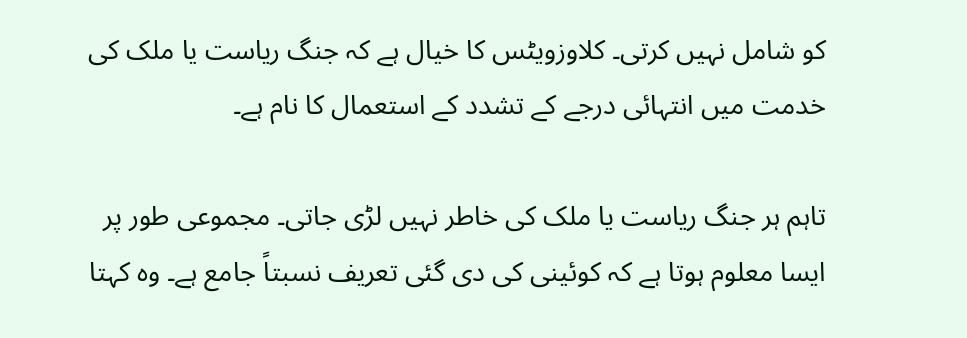کو شامل نہیں کرتی۔ کلاوزویٹس کا خیال ہے کہ جنگ ریاست یا ملک کی خدمت میں انتہائی درجے کے تشدد کے استعمال کا نام ہے۔

تاہم ہر جنگ ریاست یا ملک کی خاطر نہیں لڑی جاتی۔ مجموعی طور پر ایسا معلوم ہوتا ہے کہ کوئینی کی دی گئی تعریف نسبتاً جامع ہے۔ وہ کہتا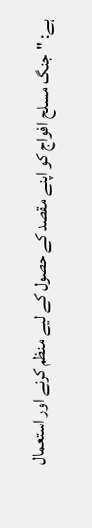ہے: "جنگ مسلح افواج کو اپنے مقصد کے حصول کے لیے منظم کرنے اور استعمال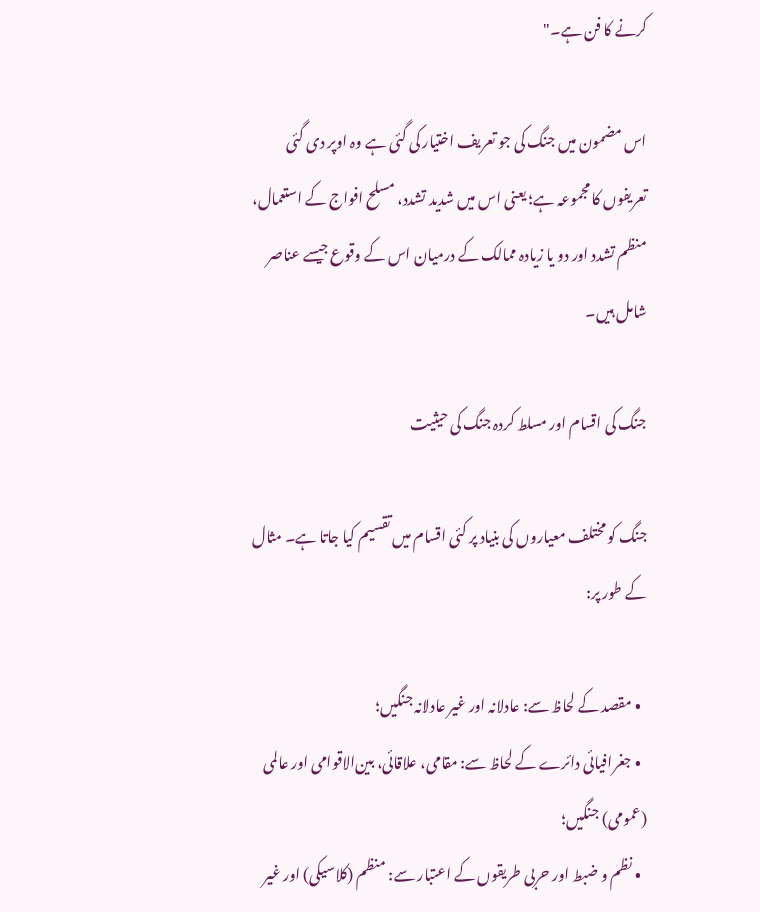کرنے کا فن ہے۔"

اس مضمون میں جنگ کی جو تعریف اختیار کی گئی ہے وہ اوپر دی گئی تعریفوں کا مجموعہ ہے؛ یعنی اس میں شدید تشدد، مسلح افواج کے استعمال، منظم تشدد اور دو یا زیادہ ممالک کے درمیان اس کے وقوع جیسے عناصر شامل ہیں۔

جنگ کی اقسام اور مسلط کردہ جنگ کی حیثیت

جنگ کو مختلف معیاروں کی بنیاد پر کئی اقسام میں تقسیم کیا جاتا ہے۔ مثال کے طور پر:

  • مقصد کے لحاظ سے: عادلانہ اور غیر عادلانہ جنگیں؛
  • جغرافیائی دائرے کے لحاظ سے: مقامی، علاقائی، بین‌الاقوامی اور عالمی (عمومی) جنگیں؛
  • نظم و ضبط اور حربی طریقوں کے اعتبار سے: منظم (کلاسیکی) اور غیر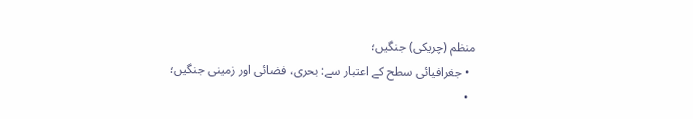منظم (چریکی) جنگیں؛
  • جغرافیائی سطح کے اعتبار سے: بحری، فضائی اور زمینی جنگیں؛
  •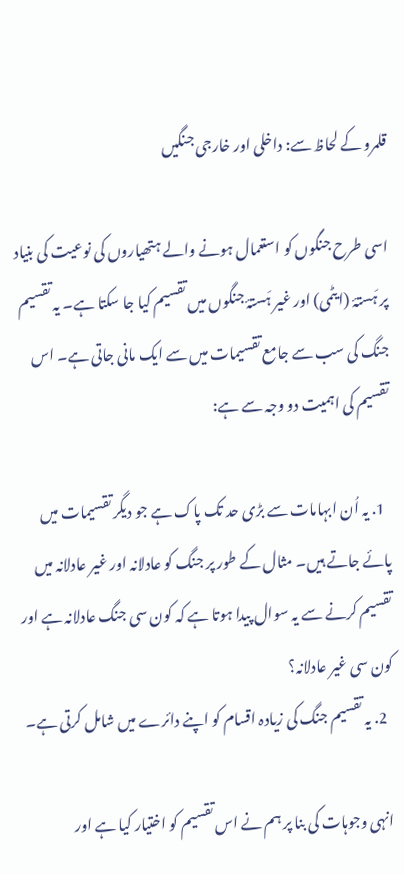قلمرو کے لحاظ سے: داخلی اور خارجی جنگیں

اسی طرح جنگوں کو استعمال ہونے والے ہتھیاروں کی نوعیت کی بنیاد پر ہَستۂ (ایٹمی) اور غیر ہَستۂ جنگوں میں تقسیم کیا جا سکتا ہے۔ یہ تقسیم جنگ کی سب سے جامع تقسیمات میں سے ایک مانی جاتی ہے۔ اس تقسیم کی اہمیت دو وجہ سے ہے:

  1. یہ اُن ابہامات سے بڑی حد تک پاک ہے جو دیگر تقسیمات میں پائے جاتے ہیں۔ مثال کے طور پر جنگ کو عادلانہ اور غیر عادلانہ میں تقسیم کرنے سے یہ سوال پیدا ہوتا ہے کہ کون سی جنگ عادلانہ ہے اور کون سی غیر عادلانہ؟
  2. یہ تقسیم جنگ کی زیادہ اقسام کو اپنے دائرے میں شامل کرتی ہے۔

انہی وجوہات کی بنا پر ہم نے اس تقسیم کو اختیار کیا ہے اور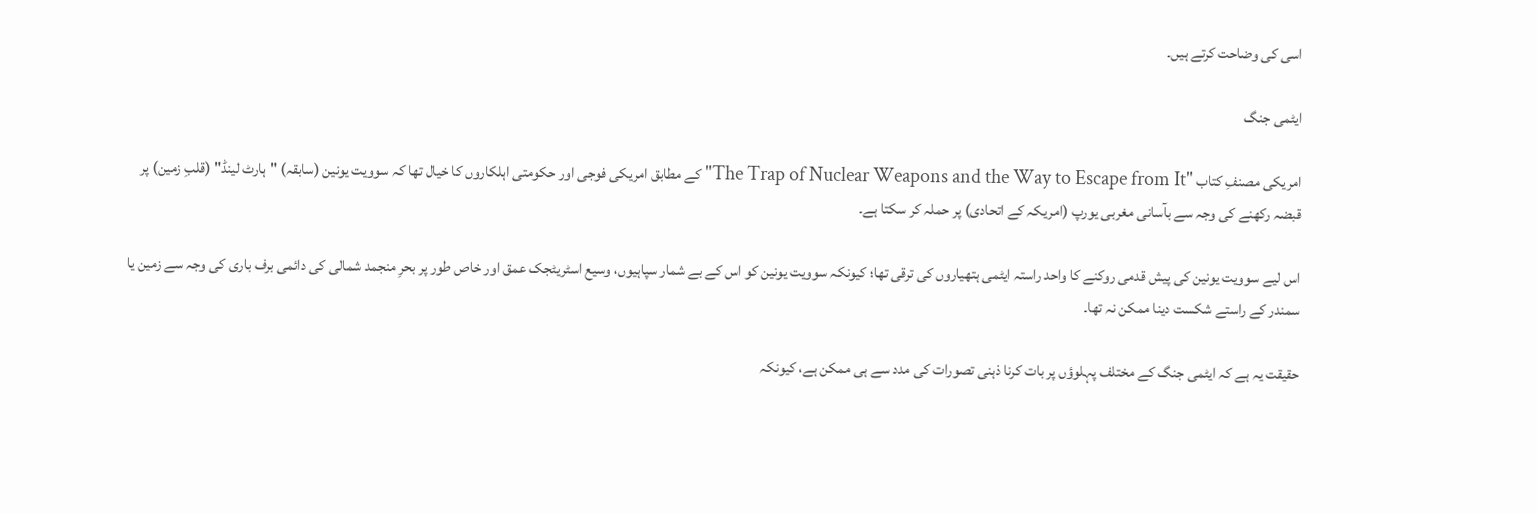اسی کی وضاحت کرتے ہیں۔

ایٹمی جنگ

امریکی مصنفِ کتاب "The Trap of Nuclear Weapons and the Way to Escape from It" کے مطابق امریکی فوجی اور حکومتی اہلکاروں کا خیال تھا کہ سوویت یونین (سابقہ) "ہارٹ لینڈ" (قلبِ زمین) پر قبضہ رکھنے کی وجہ سے بآسانی مغربی یورپ (امریکہ کے اتحادی) پر حملہ کر سکتا ہے۔

اس لیے سوویت یونین کی پیش قدمی روکنے کا واحد راستہ ایٹمی ہتھیاروں کی ترقی تھا؛ کیونکہ سوویت یونین کو اس کے بے شمار سپاہیوں، وسیع اسٹریٹجک عمق اور خاص طور پر بحرِ منجمد شمالی کی دائمی برف باری کی وجہ سے زمین یا سمندر کے راستے شکست دینا ممکن نہ تھا۔

حقیقت یہ ہے کہ ایٹمی جنگ کے مختلف پہلوؤں پر بات کرنا ذہنی تصورات کی مدد سے ہی ممکن ہے، کیونکہ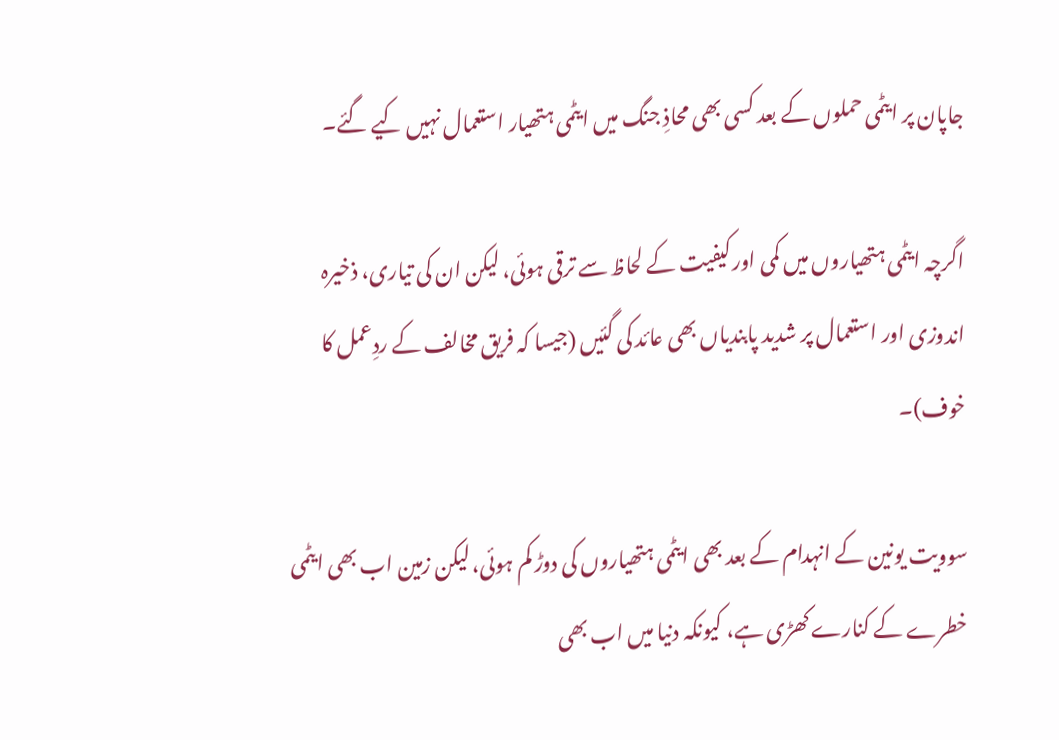جاپان پر ایٹمی حملوں کے بعد کسی بھی محاذِ جنگ میں ایٹمی ہتھیار استعمال نہیں کیے گئے۔

اگرچہ ایٹمی ہتھیاروں میں کمی اور کیفیت کے لحاظ سے ترقی ہوئی، لیکن ان کی تیاری، ذخیرہ اندوزی اور استعمال پر شدید پابندیاں بھی عائد کی گئیں (جیسا کہ فریق مخالف کے ردِعمل کا خوف)۔

سوویت یونین کے انہدام کے بعد بھی ایٹمی ہتھیاروں کی دوڑ کم ہوئی، لیکن زمین اب بھی ایٹمی خطرے کے کنارے کھڑی ہے، کیونکہ دنیا میں اب بھی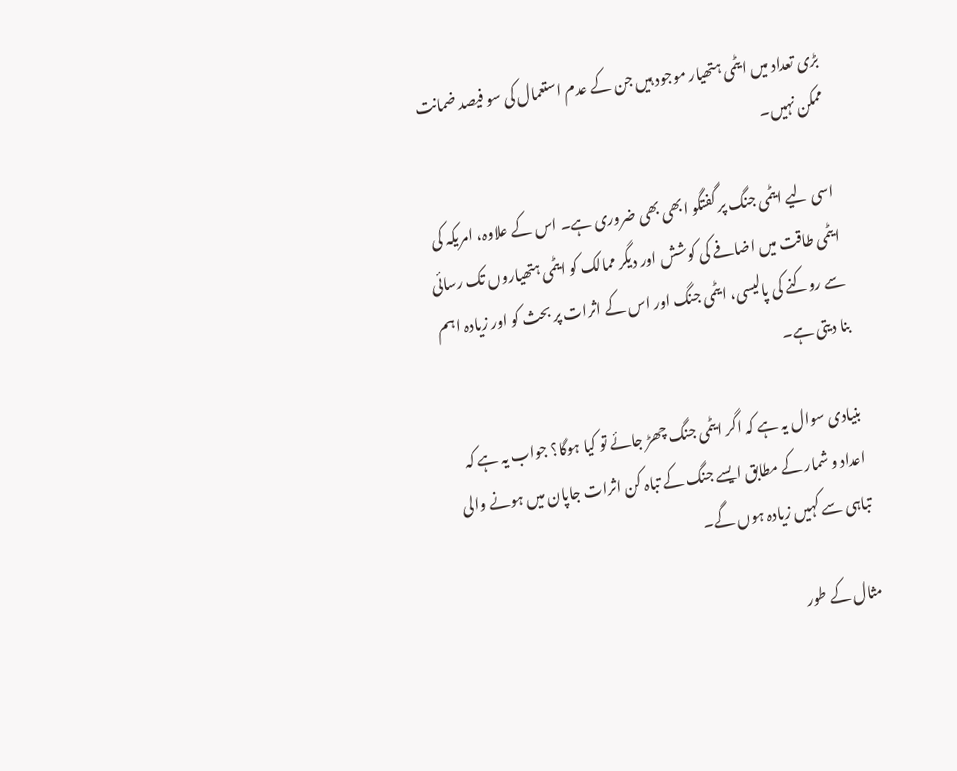بڑی تعداد میں ایٹمی ہتھیار موجود ہیں جن کے عدم استعمال کی سو فیصد ضمانت ممکن نہیں۔

اسی لیے ایٹمی جنگ پر گفتگو ابھی بھی ضروری ہے۔ اس کے علاوہ، امریکہ کی ایٹمی طاقت میں اضافے کی کوشش اور دیگر ممالک کو ایٹمی ہتھیاروں تک رسائی سے روکنے کی پالیسی، ایٹمی جنگ اور اس کے اثرات پر بحث کو اور زیادہ اہم بنا دیتی ہے۔

بنیادی سوال یہ ہے کہ اگر ایٹمی جنگ چھڑ جائے تو کیا ہوگا؟ جواب یہ ہے کہ اعداد و شمار کے مطابق ایسے جنگ کے تباہ کن اثرات جاپان میں ہونے والی تباہی سے کہیں زیادہ ہوں گے۔

مثال کے طور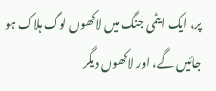پر، ایک ایٹمی جنگ میں لاکھوں لوگ ہلاک ہو جائیں گے، اور لاکھوں دیگر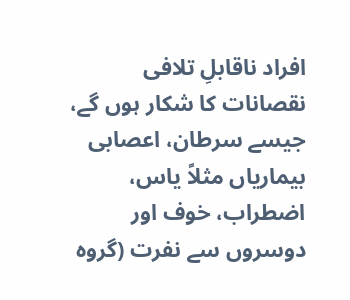افراد ناقابلِ تلافی نقصانات کا شکار ہوں گے، جیسے سرطان، اعصابی بیماریاں مثلاً یاس، اضطراب، خوف اور دوسروں سے نفرت (گروہ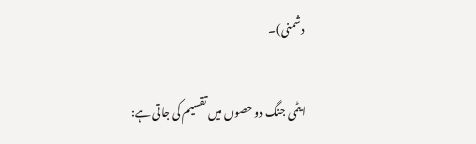دشمنی)۔

ایٹمی جنگ دو حصوں میں تقسیم کی جاتی ہے: